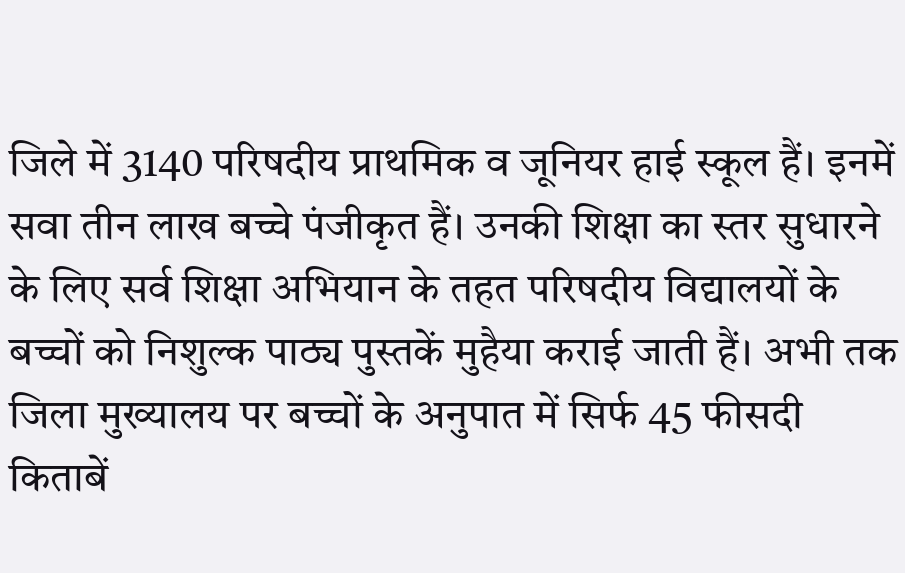जिले में 3140 परिषदीय प्राथमिक व जूनियर हाई स्कूल हैं। इनमें सवा तीन लाख बच्चे पंजीकृत हैं। उनकी शिक्षा का स्तर सुधारने के लिए सर्व शिक्षा अभियान के तहत परिषदीय विद्यालयों के बच्चों को निशुल्क पाठ्य पुस्तकें मुहैया कराई जाती हैं। अभी तक जिला मुख्यालय पर बच्चों के अनुपात में सिर्फ 45 फीसदी किताबें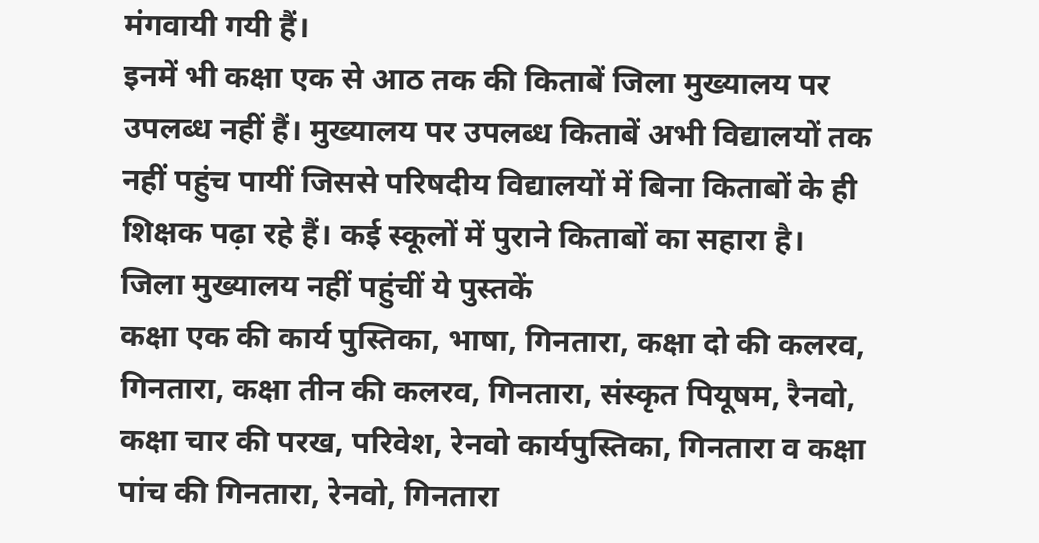मंगवायी गयी हैं।
इनमें भी कक्षा एक से आठ तक की किताबें जिला मुख्यालय पर उपलब्ध नहीं हैं। मुख्यालय पर उपलब्ध किताबें अभी विद्यालयों तक नहीं पहुंच पायीं जिससे परिषदीय विद्यालयों में बिना किताबों के ही शिक्षक पढ़ा रहे हैं। कई स्कूलों में पुराने किताबों का सहारा है।
जिला मुख्यालय नहीं पहुंचीं ये पुस्तकें
कक्षा एक की कार्य पुस्तिका, भाषा, गिनतारा, कक्षा दो की कलरव, गिनतारा, कक्षा तीन की कलरव, गिनतारा, संस्कृत पियूषम, रैनवो, कक्षा चार की परख, परिवेश, रेनवो कार्यपुस्तिका, गिनतारा व कक्षा पांच की गिनतारा, रेनवो, गिनतारा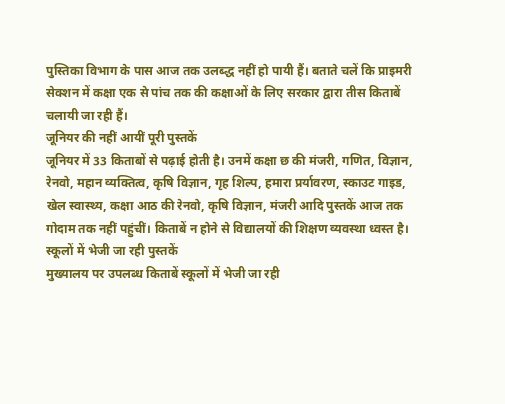पुस्तिका विभाग के पास आज तक उलब्द्ध नहीं हो पायी हैं। बताते चलें कि प्राइमरी सेक्शन में कक्षा एक से पांच तक की कक्षाओं के लिए सरकार द्वारा तीस किताबें चलायी जा रही हैं।
जूनियर की नहीं आयीं पूरी पुस्तकें
जूनियर में 33 किताबों से पढ़ाई होती है। उनमें कक्षा छ की मंजरी, गणित, विज्ञान, रेनवो, महान व्यक्तित्व, कृषि विज्ञान, गृह शिल्प, हमारा प्रर्यावरण, स्काउट गाइड, खेल स्वास्थ्य, कक्षा आठ की रेनवो, कृषि विज्ञान, मंजरी आदि पुस्तकें आज तक गोदाम तक नहीं पहुंचीं। किताबें न होने से विद्यालयों की शिक्षण व्यवस्था ध्वस्त है।
स्कूलों में भेजी जा रही पुस्तकें
मुख्यालय पर उपलब्ध किताबें स्कूलों में भेजी जा रही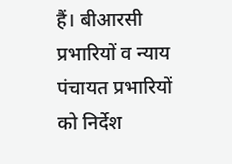हैं। बीआरसी प्रभारियों व न्याय पंचायत प्रभारियों को निर्देश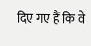दिए गए हैं कि वे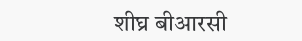शीघ्र बीआरसी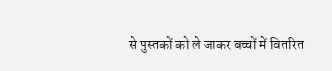से पुस्तकों को ले जाकर बच्चों में वितरित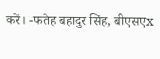करें। -फतेह बहादुर सिंह, बीएसएx